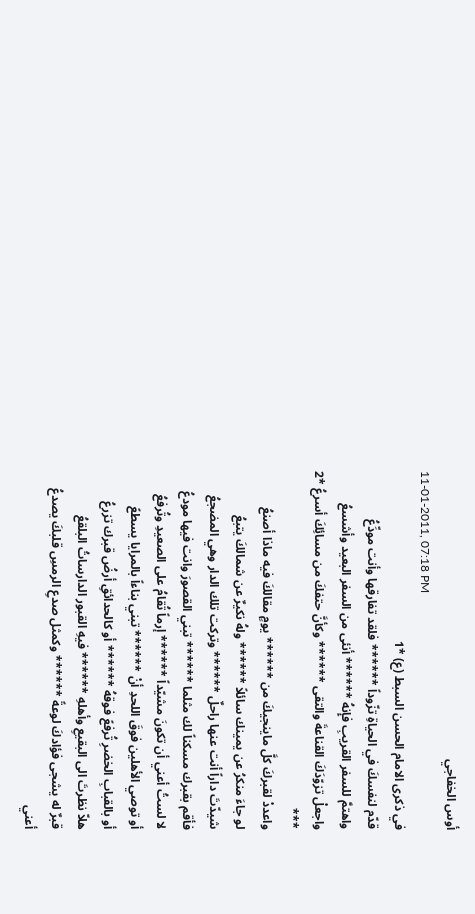أوس الخفاجي
11-01-2011, 07:18 PM
في ذكرى الامام الحسن السبط (ع) *1
قدّم لنفسكَ في الحياةِ تزّوداً ****** فلقد تفارقها وأنت مودِّعُ
واهتمَّ للسفر القريبِ فإِنهُ ****** أنئى من السفر البعيد وأشسعُ
واجعلْ تزوّدَكَ القناعةَ والتقى ****** وكأنَّ حتفكَ من مسائِكَ أسرعُ *2
***
واعددْ لقبركَ كلَّ ماينجيكَ من ****** يومٍ مقالكَ فيه ماذا أصنعُ
لو جاءَ منكرُ عن يمينك سائلاً ****** ولهُ نكيرٌ عن شمالكَ يتبعُ
شيدّتَ داراً أنت عنها راحلٌ ****** وتركت تلك الدار وهي المضجعُ
فأقم بقبرك مسكناً لك مثلما ****** تبني القصورَ وانت فيها مودعُ
لا لستُ أعني أن تكونَ مشيّداً ****** إرماً تُقامُ على الصعيدِ وتُرفعُ
أو توصي الأهلين فوقَ اللحدِ أنْ ****** تبني بناءاً بالمرايا يسطعً
أو بالقبابِ الخضرِ تُرفعً فوقهُ ****** أو كالحدائقِ أرضُ قبرك تزرعُ
هلاّ نظرتَ الى البقيعِ وأهلهِ ****** فيهِ القبور الدارساتُ البلقعُ
قبرٌ له يشجى فؤادكَ لوعةً ****** وكمثل صدعِ الرمسِ قلبكَ يصدعُ
أعني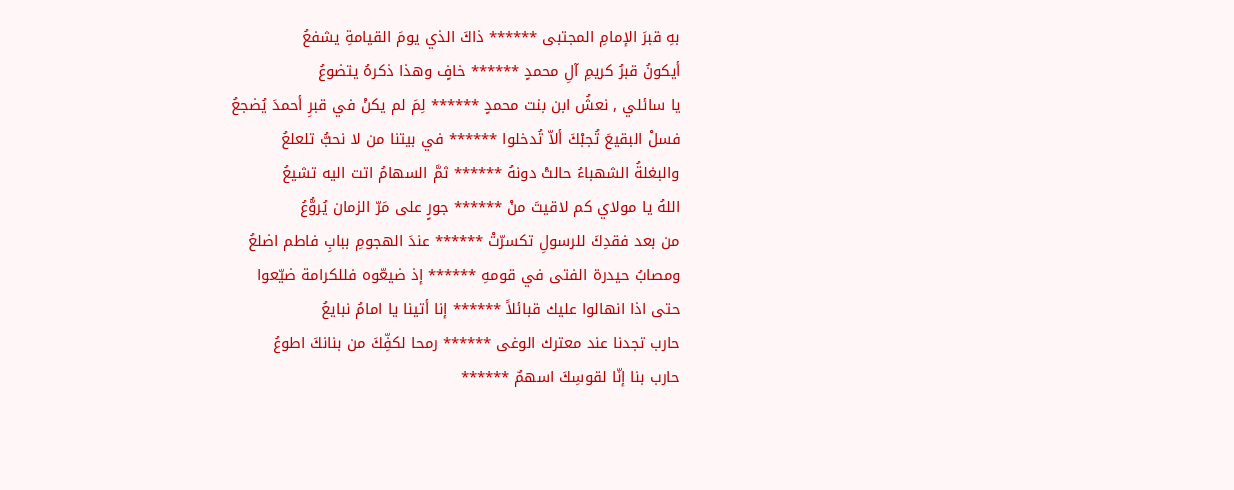بهِ قبرَ الإمامِ المجتبى ****** ذاكَ الذي يومَ القيامةِ يشفعُ
أيكونُ قبرُ كريمِ آلِ محمدٍ ****** خافٍ وهذا ذكرهُ يتضوعُ
يا سائلي , نعشُ ابن بنت محمدٍ ****** لِمَ لم يكنْ في قبرِ أحمدَ يُضجعُ
فسلْ البقيعَ تُجبْكَ ألاّ تُدخلوا ****** في بيتنا من لا نحبُّ تلعلعُ
والبغلةُ الشهباءُ حالتْ دونهُ ****** ثمَّ السهامُ اتت اليه تشيعُ
اللهُ يا مولاي كم لاقيتَ منْ ****** جورٍ على مَرّ الزمان يُروُّعُ
من بعد فقدِكَ للرسولِ تكسرّتْ ****** عندَ الهجومِ ببابِ فاطم اضلعُ
ومصابُ حيدرة الفتى في قومهِ ****** إذ ضيعّوه فللكرامة ضيّعوا
حتى اذا انهالوا عليك قبائلاً ****** إنا أتينا يا امامُ نبايعُ
حارب تجدنا عند معترك الوغى ****** رمحا لكفِّكَ من بنانكَ اطوعُ
حارب بنا إنّا لقوسِكَ اسهمٌ ******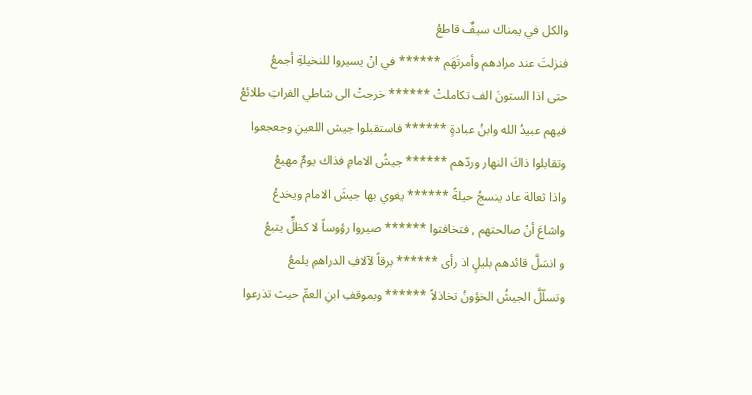والكل في يمناك سيفٌ قاطعُ
فنزلتَ عند مرادهم وأمرتَهَم ****** في انْ يسيروا للنخيلةِ أجمعُ
حتى اذا الستونَ الف تكاملتْ ****** خرجتْ الى شاطي الفراتِ طلائعُ
فيهم عبيدُ الله وابنُ عبادةٍ ****** فاستقبلوا جيش اللعينِ وجعجعوا
وتقابلوا ذاكَ النهار وردّهم ****** جيشُ الامامِ فذاك يومٌ مهيعُ
واذا ثعالة عاد ينسجُ حيلةً ****** يغوي بها جيشَ الامام ويخدعُ
واشاعَ أنْ صالحتهم , فتخافتوا ****** صيروا رؤوساً لا كظلٍّ يتبعُ
و انسَلَّ قائدهم بليلٍ اذ رأى ****** برقاً لآلافِ الدراهمِ يلمعُ
وتسلّلَّ الجيشُ الخؤونُ تخاذلاً ****** وبموقفِ ابنِ العمِّ حيث تذرعوا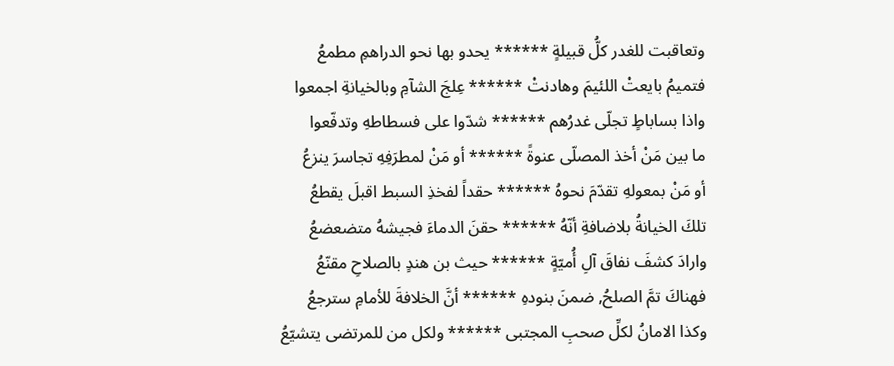وتعاقبت للغدر كلُّ قبيلةٍ ****** يحدو بها نحو الدراهمِ مطمعُ
فتميمُ بايعتْ اللئيمَ وهادنتْ ****** عِلجَ الشآمِ وبالخيانةِ اجمعوا
واذا بساباطٍ تجلّى غدرُهم ****** شدّوا على فسطاطهِ وتدفّعوا
ما بين مَنْ أخذ المصلّى عنوةً ****** أو مَنْ لمطرَفِهِ تجاسرَ ينزعُ
أو مَنْ بمعولهِ تقدّمَ نحوهُ ****** حقداً لفخذِ السبط اقبلَ يقطعُ
تلكَ الخيانةُ بلاضافةِ أنّهُ ****** حقنَ الدماءَ فجيشهُ متضعضعُ
وارادَ كشفَ نفاقَ آلِ أُميّةٍ ****** حيث بن هندٍ بالصلاحِ مقنّعُ
فهناكَ تمَّ الصلحُ, ضمنَ بنودهِ ****** أنَّ الخلافةَ للأمامِ سترجعُ
وكذا الامانُ لكلِّ صحبِ المجتبى ****** ولكل من للمرتضى يتشيّعُ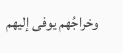وخراجُهم يوفى إليهم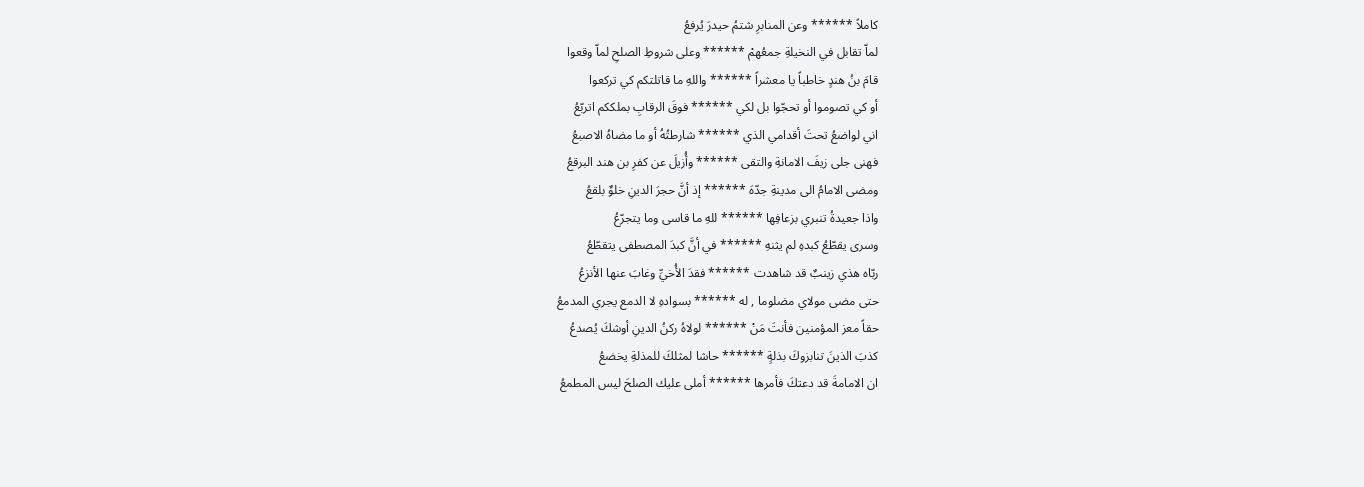كاملاً ****** وعن المنابرِ شتمُ حيدرَ يُرفعُ
لماّ تقابل في النخيلةِ جمعُهمْ ****** وعلى شروطِ الصلحِ لماّ وقعوا
قامَ بنُ هندٍ خاطباً يا معشراً ****** واللهِ ما قاتلتكم كي تركعوا
أو كي تصوموا أو تحجّوا بل لكي ****** فوقَ الرقابِ بملككم اتربّعُ
اني لواضعُ تحتَ أقدامي الذي ****** شارطتُهُ أو ما مضاهُ الاصبعُ
فهنى جلى زيفَ الامانةِ والتقى ****** وأُزيلَ عن كفرِ بن هند البرقعُ
ومضى الامامُ الى مدينةِ جدّهَ ****** إذ أنَّ حجرَ الدينِ خلوٌ بلقعُ
واذا جعيدةُ تنبري بزعافِها ****** للهِ ما قاسى وما يتجرّعُ
وسرى يقطّعُ كبدهِ لم يثنهِ ****** في أنَّ كبدَ المصطفى يتقطّعُ
ربّاه هذي زينبٌ قد شاهدت ****** فقدَ الأُخيِّ وغابَ عنها الأنزعُ
حتى مضى مولاي مضلوما , له ****** بسوادهِ لا الدمع يجري المدمعُ
حقاً معز المؤمنين فأنتَ مَنْ ****** لولاهُ ركنُ الدينِ أوشكَ يُصدعُ
كذبَ الذينَ تنابزوكَ بذلةٍ ****** حاشا لمثلكَ للمذلةِ يخضعُ
ان الامامةَ قد دعتكَ فأمرها ****** أملى عليك الصلحَ ليس المطمعُ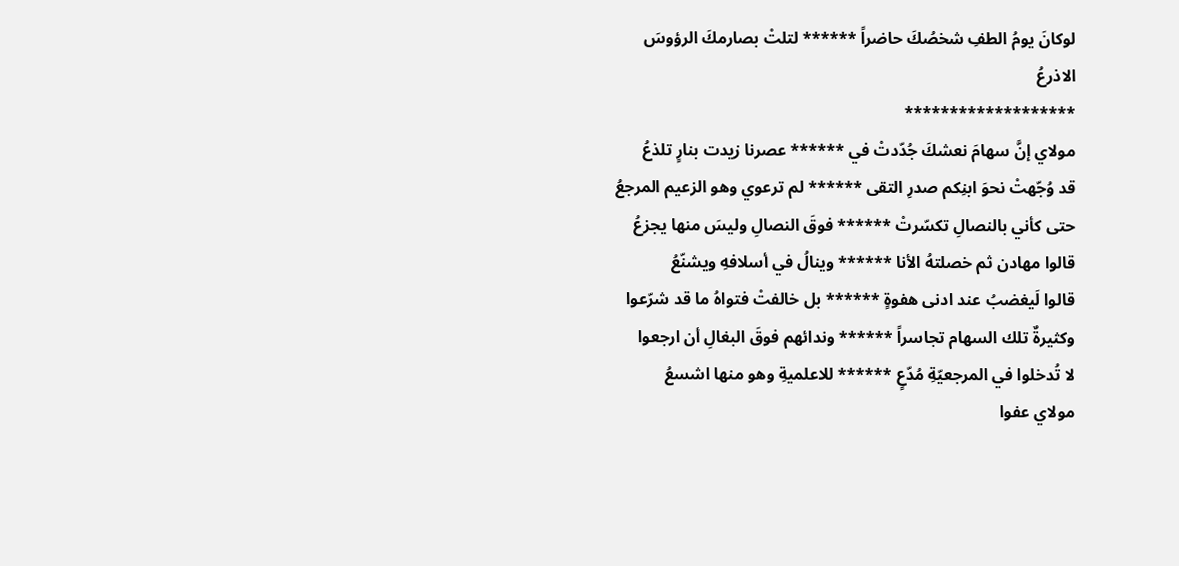لوكانَ يومُ الطفِ شخصُكَ حاضراً ****** لتلتْ بصارمكَ الرؤوسَ الاذرعُ
*******************
مولاي إنَّ سهامَ نعشكَ جُدّدتْ في ****** عصرنا زيدت بنارٍ تلذعُ
قد وُجّهتْ نحوَ ابنِكم صدرِ التقى ****** لم ترعوي وهو الزعيم المرجعُ
حتى كأني بالنصالِ تكسّرتْ ****** فوقَ النصالِ وليسَ منها يجزعُ
قالوا مهادن ثم خصلتهُ الأنا ****** وينالُ في أسلافهِ ويشنّعُ
قالوا لَيغضبُ عند ادنى هفوةٍ ****** بل خالفتْ فتواهُ ما قد شرّعوا
وكثيرةٌ تلك السهام تجاسراً ****** وندائهم فوقَ البغالِ أن ارجعوا
لا تُدخلوا في المرجعيّةِ مُدّعٍ ****** للاعلميةِ وهو منها اشسعُ
مولاي عفوا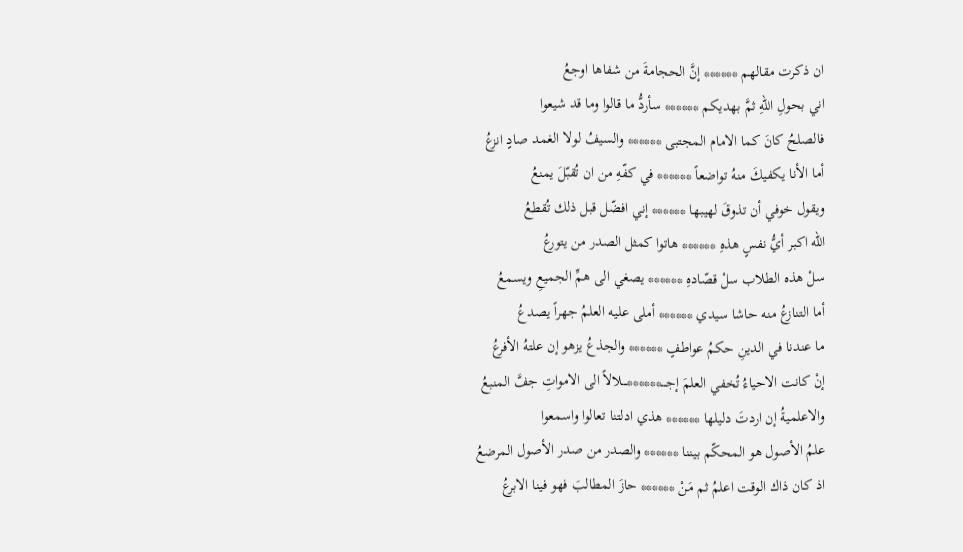ان ذكرت مقالهم ****** إنَّ الحجامةَ من شفاها اوجعُ
اني بحولِ اللهِ ثمَّ بهديكم ****** سأردُّ ما قالوا وما قد شيعوا
فالصلحُ كانَ كما الامام المجتبى ****** والسيفُ لولا الغمد صادٍ انزعُ
أما الأنا يكفيكَ منهُ تواضعاً ****** في كفّهِ من ان تُقبّلَ يمنعُ
ويقول خوفي أن تذوقَ لهيبها ****** إني افضّل قبل ذلك تُقطعُ
الله اكبر أيُّ نفسٍ هذهِ ****** هاتوا كمثل الصدر من يتورعُ
سلْ هذه الطلاب سلْ قصّادهِ ****** يصغي الى همِّ الجميعِ ويسمعُ
أما التنازعُ منه حاشا سيدي ****** أملى عليه العلمُ جهراً يصدعُ
ما عندنا في الدينِ حكمُ عواطفٍ ****** والجذعُ يزهو إن علتهُ الأفرعُ
إنْ كانت الاحياءُ تُخفي العلمَ إجــــ******ــــلالاً الى الامواتِ جفَّ المنبعُ
والاعلميةُ إن اردتَ دليلها ****** هذي ادلتنا تعالوا واسمعوا
علمُ الأصول هو المحكّم بيننا ****** والصدر من صدر الأصول المرضعُ
اذ كان ذاك الوقت اعلمُ ثم مَنْ ****** حازَ المطالبَ فهو فينا الابرعُ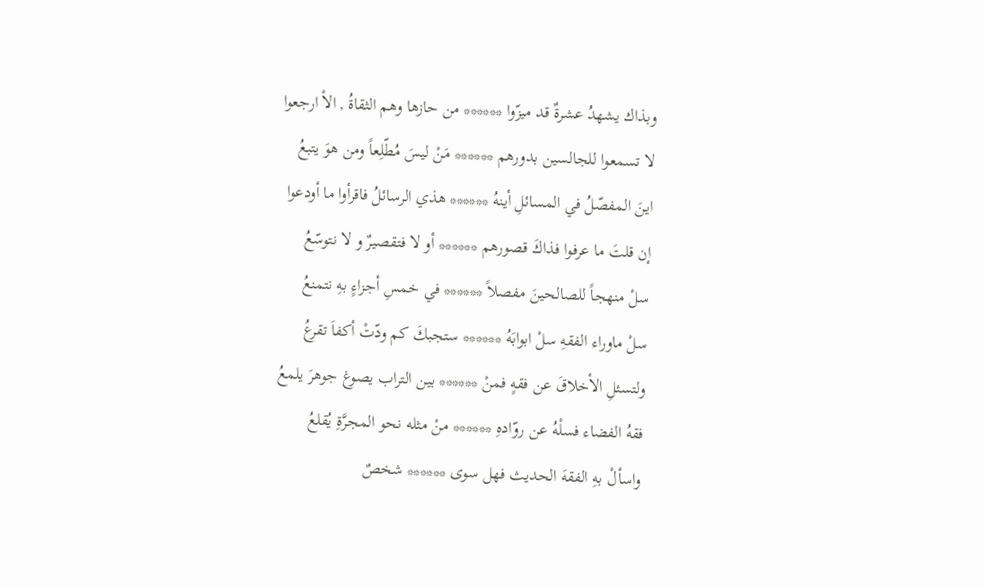وبذاك يشهدُ عشرةٌ قد ميزّوا ****** من حازها وهم الثقاةُ , الاْ ارجعوا
لا تسمعوا للجالسين بدورهم ****** مَنْ ليسَ مُطّلِعاً ومن هوَ يتبعُ
اينَ المفصّلُ في المسائلِ أينهُ ****** هذي الرسائلُ فاقرأوا ما أودعوا
إن قلتَ ما عرفوا فذاكَ قصورهم ****** أو لا فتقصيرٌ و لا نتوسّعُ
سلْ منهجاً للصالحينَ مفصلاً ****** في خمسِ أجزاءٍ بهِ نتمنعُ
سلْ ماوراء الفقهِ سلْ ابوابَهُ ****** ستجبكَ كم ودّتْ أكفاَ تقرعُ
ولتسئلِ الأخلاقَ عن فقهٍ فمنْ ****** بين التراب يصوغ جوهرَ يلمعُ
فقهُ الفضاء فسلْهُ عن روّادهِ ****** منْ مثله نحو المجرَّةِ يُقلعُ
واسألْ بهِ الفقهَ الحديث فهل سوى ****** شخصٌ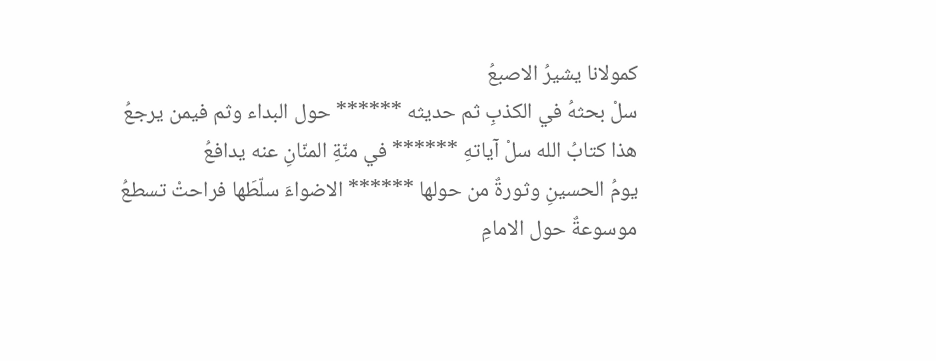كمولانا يشيرُ الاصبعُ
سلْ بحثهُ في الكذبِ ثم حديثه ****** حول البداء وثم فيمن يرجعُ
هذا كتابُ الله سلْ آياتهِ ****** في منّةِ المنّانِ عنه يدافعُ
يومُ الحسينِ وثورةٌ من حولها ****** الاضواءَ سلّطَها فراحتْ تسطعُ
موسوعةٌ حول الامامِ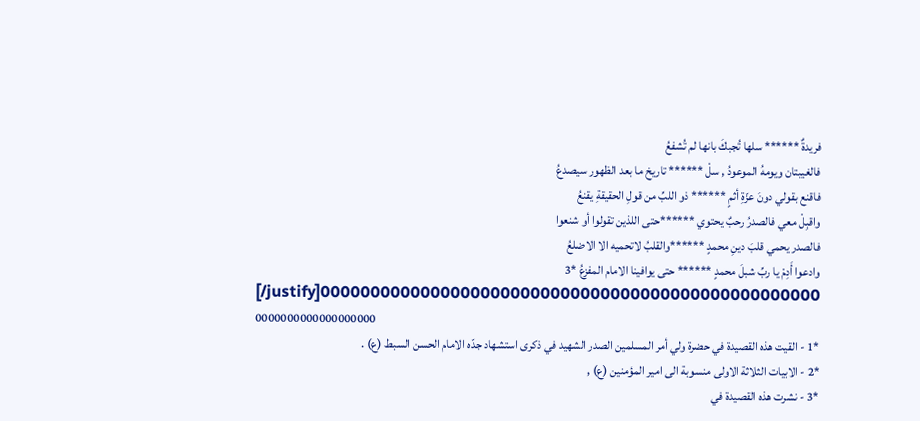فريدةٌ ****** سلها تُجبكَ بانها لم تُشفعُ
فالغيبتان ويومهُ الموعودُ , سلْ ****** تاريخ ما بعد الظهور سيصدعُ
فاقنع بقولي دونَ عزّةِ أثمٍ ****** ذو اللبِّ من قولِ الحقيقةِ يقنعُ
واقبِلْ معي فالصدرُ رحبٌ يحتوي ******حتى اللذين تقولوا أو شنعوا
فالصدر يحمي قلبَ دينِ محمدٍ ******والقلبُ لاتحميه الا الاضلعُ
وادعوا أَدِمْ يا ربِّ شبلَ محمدٍ ****** حتى يوافينا الامام المفزعُ *3
[/justify]00000000000000000000000000000000000000000000000000 0000000000000000000
*1 - القيت هذه القصيدة في حضرة ولي أمر المسلمين الصدر الشهيد في ذكرى استشهاد جدّه الامام الحسن السبط (ع) .
*2 - الابيات الثلاثة الاولى منسوبة الى امير المؤمنين (ع) ,
*3 - نشرت هذه القصيدة في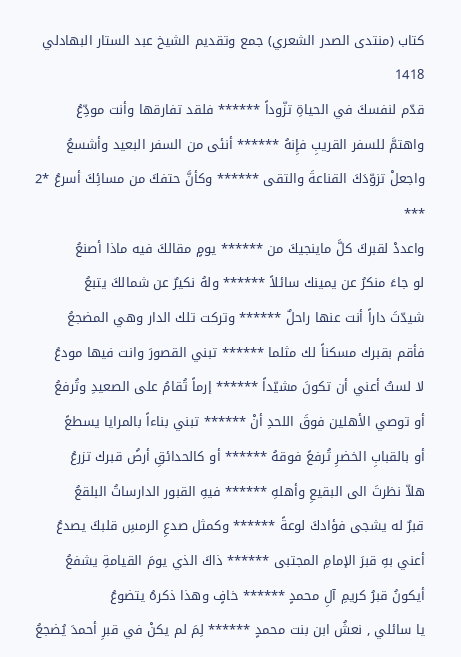كتاب (منتدى الصدر الشعري) جمع وتقديم الشيخ عبد الستار البهادلي 1418
قدّم لنفسكَ في الحياةِ تزّوداً ****** فلقد تفارقها وأنت مودِّعُ
واهتمَّ للسفر القريبِ فإِنهُ ****** أنئى من السفر البعيد وأشسعُ
واجعلْ تزوّدَكَ القناعةَ والتقى ****** وكأنَّ حتفكَ من مسائِكَ أسرعُ *2
***
واعددْ لقبركَ كلَّ ماينجيكَ من ****** يومٍ مقالكَ فيه ماذا أصنعُ
لو جاءَ منكرُ عن يمينك سائلاً ****** ولهُ نكيرٌ عن شمالكَ يتبعُ
شيدّتَ داراً أنت عنها راحلٌ ****** وتركت تلك الدار وهي المضجعُ
فأقم بقبرك مسكناً لك مثلما ****** تبني القصورَ وانت فيها مودعُ
لا لستُ أعني أن تكونَ مشيّداً ****** إرماً تُقامُ على الصعيدِ وتُرفعُ
أو توصي الأهلين فوقَ اللحدِ أنْ ****** تبني بناءاً بالمرايا يسطعً
أو بالقبابِ الخضرِ تُرفعً فوقهُ ****** أو كالحدائقِ أرضُ قبرك تزرعُ
هلاّ نظرتَ الى البقيعِ وأهلهِ ****** فيهِ القبور الدارساتُ البلقعُ
قبرٌ له يشجى فؤادكَ لوعةً ****** وكمثل صدعِ الرمسِ قلبكَ يصدعُ
أعني بهِ قبرَ الإمامِ المجتبى ****** ذاكَ الذي يومَ القيامةِ يشفعُ
أيكونُ قبرُ كريمِ آلِ محمدٍ ****** خافٍ وهذا ذكرهُ يتضوعُ
يا سائلي , نعشُ ابن بنت محمدٍ ****** لِمَ لم يكنْ في قبرِ أحمدَ يُضجعُ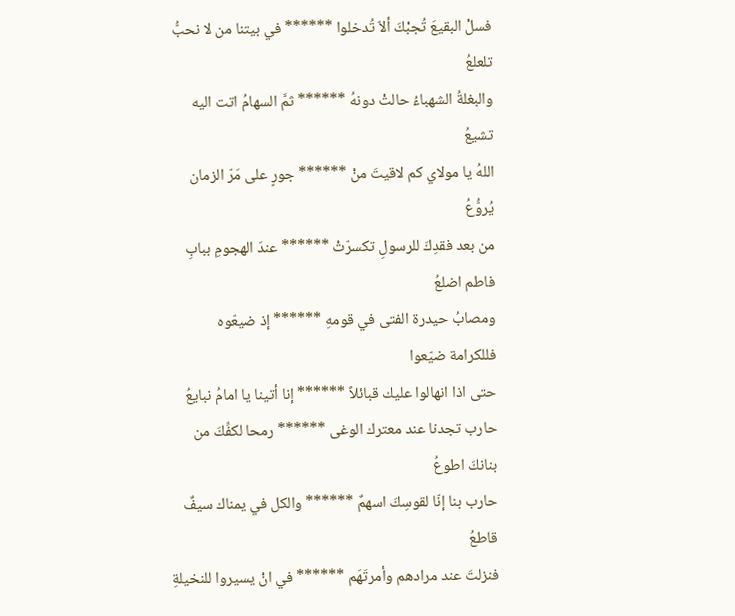فسلْ البقيعَ تُجبْكَ ألاّ تُدخلوا ****** في بيتنا من لا نحبُّ تلعلعُ
والبغلةُ الشهباءُ حالتْ دونهُ ****** ثمَّ السهامُ اتت اليه تشيعُ
اللهُ يا مولاي كم لاقيتَ منْ ****** جورٍ على مَرّ الزمان يُروُّعُ
من بعد فقدِكَ للرسولِ تكسرّتْ ****** عندَ الهجومِ ببابِ فاطم اضلعُ
ومصابُ حيدرة الفتى في قومهِ ****** إذ ضيعّوه فللكرامة ضيّعوا
حتى اذا انهالوا عليك قبائلاً ****** إنا أتينا يا امامُ نبايعُ
حارب تجدنا عند معترك الوغى ****** رمحا لكفِّكَ من بنانكَ اطوعُ
حارب بنا إنّا لقوسِكَ اسهمٌ ****** والكل في يمناك سيفٌ قاطعُ
فنزلتَ عند مرادهم وأمرتَهَم ****** في انْ يسيروا للنخيلةِ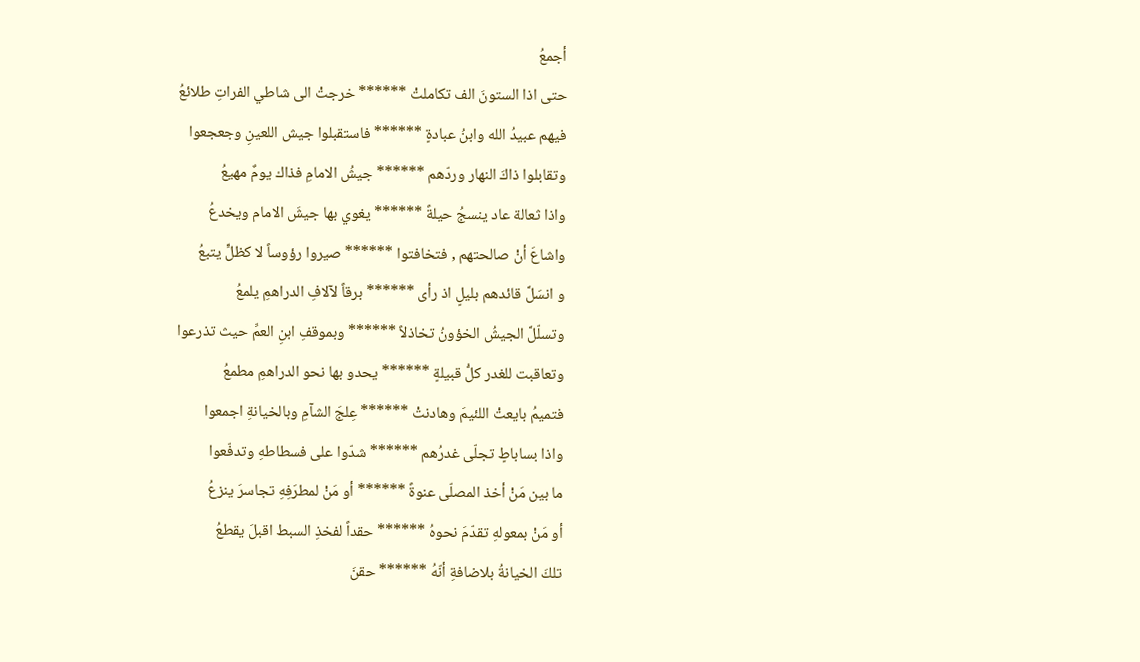أجمعُ
حتى اذا الستونَ الف تكاملتْ ****** خرجتْ الى شاطي الفراتِ طلائعُ
فيهم عبيدُ الله وابنُ عبادةٍ ****** فاستقبلوا جيش اللعينِ وجعجعوا
وتقابلوا ذاكَ النهار وردّهم ****** جيشُ الامامِ فذاك يومٌ مهيعُ
واذا ثعالة عاد ينسجُ حيلةً ****** يغوي بها جيشَ الامام ويخدعُ
واشاعَ أنْ صالحتهم , فتخافتوا ****** صيروا رؤوساً لا كظلٍّ يتبعُ
و انسَلَّ قائدهم بليلٍ اذ رأى ****** برقاً لآلافِ الدراهمِ يلمعُ
وتسلّلَّ الجيشُ الخؤونُ تخاذلاً ****** وبموقفِ ابنِ العمِّ حيث تذرعوا
وتعاقبت للغدر كلُّ قبيلةٍ ****** يحدو بها نحو الدراهمِ مطمعُ
فتميمُ بايعتْ اللئيمَ وهادنتْ ****** عِلجَ الشآمِ وبالخيانةِ اجمعوا
واذا بساباطٍ تجلّى غدرُهم ****** شدّوا على فسطاطهِ وتدفّعوا
ما بين مَنْ أخذ المصلّى عنوةً ****** أو مَنْ لمطرَفِهِ تجاسرَ ينزعُ
أو مَنْ بمعولهِ تقدّمَ نحوهُ ****** حقداً لفخذِ السبط اقبلَ يقطعُ
تلكَ الخيانةُ بلاضافةِ أنّهُ ****** حقنَ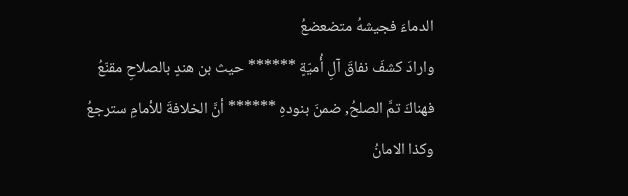الدماءَ فجيشهُ متضعضعُ
وارادَ كشفَ نفاقَ آلِ أُميّةٍ ****** حيث بن هندٍ بالصلاحِ مقنّعُ
فهناكَ تمَّ الصلحُ, ضمنَ بنودهِ ****** أنَّ الخلافةَ للأمامِ سترجعُ
وكذا الامانُ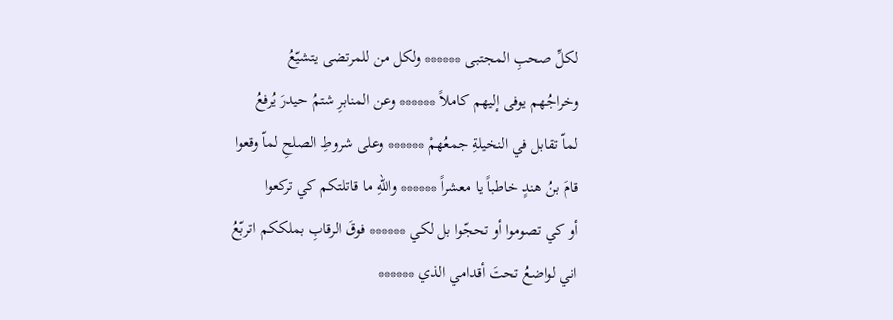لكلِّ صحبِ المجتبى ****** ولكل من للمرتضى يتشيّعُ
وخراجُهم يوفى إليهم كاملاً ****** وعن المنابرِ شتمُ حيدرَ يُرفعُ
لماّ تقابل في النخيلةِ جمعُهمْ ****** وعلى شروطِ الصلحِ لماّ وقعوا
قامَ بنُ هندٍ خاطباً يا معشراً ****** واللهِ ما قاتلتكم كي تركعوا
أو كي تصوموا أو تحجّوا بل لكي ****** فوقَ الرقابِ بملككم اتربّعُ
اني لواضعُ تحتَ أقدامي الذي ******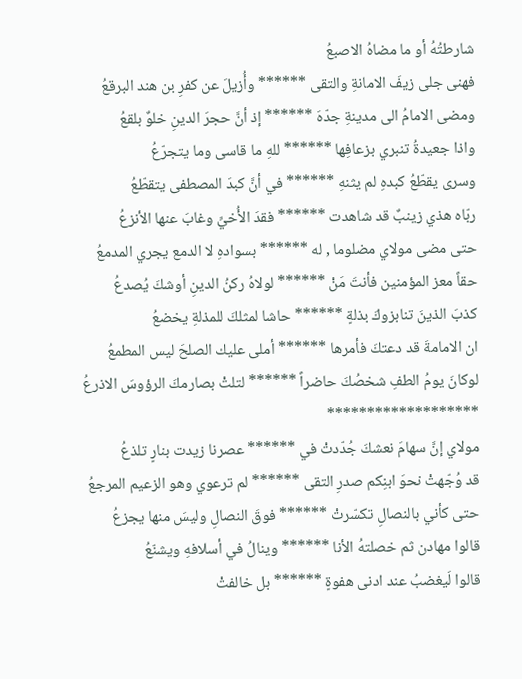شارطتُهُ أو ما مضاهُ الاصبعُ
فهنى جلى زيفَ الامانةِ والتقى ****** وأُزيلَ عن كفرِ بن هند البرقعُ
ومضى الامامُ الى مدينةِ جدّهَ ****** إذ أنَّ حجرَ الدينِ خلوٌ بلقعُ
واذا جعيدةُ تنبري بزعافِها ****** للهِ ما قاسى وما يتجرّعُ
وسرى يقطّعُ كبدهِ لم يثنهِ ****** في أنَّ كبدَ المصطفى يتقطّعُ
ربّاه هذي زينبٌ قد شاهدت ****** فقدَ الأُخيِّ وغابَ عنها الأنزعُ
حتى مضى مولاي مضلوما , له ****** بسوادهِ لا الدمع يجري المدمعُ
حقاً معز المؤمنين فأنتَ مَنْ ****** لولاهُ ركنُ الدينِ أوشكَ يُصدعُ
كذبَ الذينَ تنابزوكَ بذلةٍ ****** حاشا لمثلكَ للمذلةِ يخضعُ
ان الامامةَ قد دعتكَ فأمرها ****** أملى عليك الصلحَ ليس المطمعُ
لوكانَ يومُ الطفِ شخصُكَ حاضراً ****** لتلتْ بصارمكَ الرؤوسَ الاذرعُ
*******************
مولاي إنَّ سهامَ نعشكَ جُدّدتْ في ****** عصرنا زيدت بنارٍ تلذعُ
قد وُجّهتْ نحوَ ابنِكم صدرِ التقى ****** لم ترعوي وهو الزعيم المرجعُ
حتى كأني بالنصالِ تكسّرتْ ****** فوقَ النصالِ وليسَ منها يجزعُ
قالوا مهادن ثم خصلتهُ الأنا ****** وينالُ في أسلافهِ ويشنّعُ
قالوا لَيغضبُ عند ادنى هفوةٍ ****** بل خالفتْ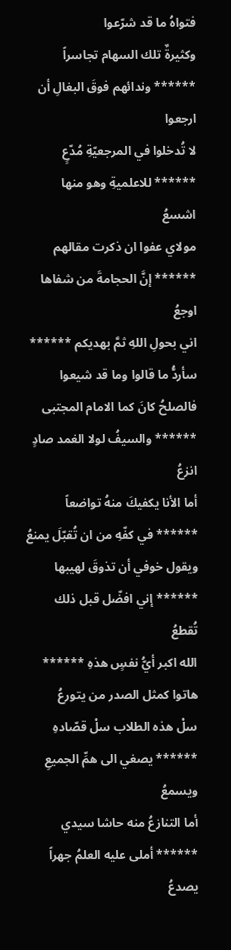فتواهُ ما قد شرّعوا
وكثيرةٌ تلك السهام تجاسراً ****** وندائهم فوقَ البغالِ أن ارجعوا
لا تُدخلوا في المرجعيّةِ مُدّعٍ ****** للاعلميةِ وهو منها اشسعُ
مولاي عفوا ان ذكرت مقالهم ****** إنَّ الحجامةَ من شفاها اوجعُ
اني بحولِ اللهِ ثمَّ بهديكم ****** سأردُّ ما قالوا وما قد شيعوا
فالصلحُ كانَ كما الامام المجتبى ****** والسيفُ لولا الغمد صادٍ انزعُ
أما الأنا يكفيكَ منهُ تواضعاً ****** في كفّهِ من ان تُقبّلَ يمنعُ
ويقول خوفي أن تذوقَ لهيبها ****** إني افضّل قبل ذلك تُقطعُ
الله اكبر أيُّ نفسٍ هذهِ ****** هاتوا كمثل الصدر من يتورعُ
سلْ هذه الطلاب سلْ قصّادهِ ****** يصغي الى همِّ الجميعِ ويسمعُ
أما التنازعُ منه حاشا سيدي ****** أملى عليه العلمُ جهراً يصدعُ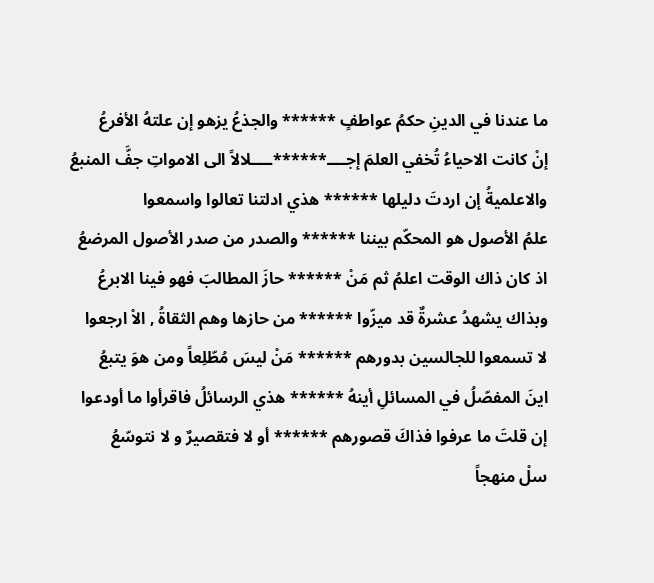ما عندنا في الدينِ حكمُ عواطفٍ ****** والجذعُ يزهو إن علتهُ الأفرعُ
إنْ كانت الاحياءُ تُخفي العلمَ إجــــ******ــــلالاً الى الامواتِ جفَّ المنبعُ
والاعلميةُ إن اردتَ دليلها ****** هذي ادلتنا تعالوا واسمعوا
علمُ الأصول هو المحكّم بيننا ****** والصدر من صدر الأصول المرضعُ
اذ كان ذاك الوقت اعلمُ ثم مَنْ ****** حازَ المطالبَ فهو فينا الابرعُ
وبذاك يشهدُ عشرةٌ قد ميزّوا ****** من حازها وهم الثقاةُ , الاْ ارجعوا
لا تسمعوا للجالسين بدورهم ****** مَنْ ليسَ مُطّلِعاً ومن هوَ يتبعُ
اينَ المفصّلُ في المسائلِ أينهُ ****** هذي الرسائلُ فاقرأوا ما أودعوا
إن قلتَ ما عرفوا فذاكَ قصورهم ****** أو لا فتقصيرٌ و لا نتوسّعُ
سلْ منهجاً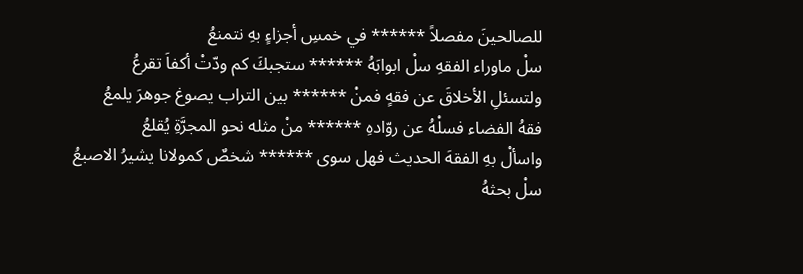للصالحينَ مفصلاً ****** في خمسِ أجزاءٍ بهِ نتمنعُ
سلْ ماوراء الفقهِ سلْ ابوابَهُ ****** ستجبكَ كم ودّتْ أكفاَ تقرعُ
ولتسئلِ الأخلاقَ عن فقهٍ فمنْ ****** بين التراب يصوغ جوهرَ يلمعُ
فقهُ الفضاء فسلْهُ عن روّادهِ ****** منْ مثله نحو المجرَّةِ يُقلعُ
واسألْ بهِ الفقهَ الحديث فهل سوى ****** شخصٌ كمولانا يشيرُ الاصبعُ
سلْ بحثهُ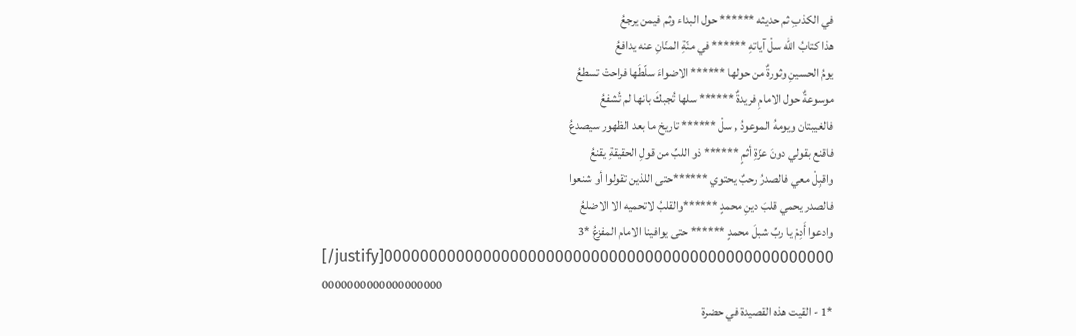في الكذبِ ثم حديثه ****** حول البداء وثم فيمن يرجعُ
هذا كتابُ الله سلْ آياتهِ ****** في منّةِ المنّانِ عنه يدافعُ
يومُ الحسينِ وثورةٌ من حولها ****** الاضواءَ سلّطَها فراحتْ تسطعُ
موسوعةٌ حول الامامِ فريدةٌ ****** سلها تُجبكَ بانها لم تُشفعُ
فالغيبتان ويومهُ الموعودُ , سلْ ****** تاريخ ما بعد الظهور سيصدعُ
فاقنع بقولي دونَ عزّةِ أثمٍ ****** ذو اللبِّ من قولِ الحقيقةِ يقنعُ
واقبِلْ معي فالصدرُ رحبٌ يحتوي ******حتى اللذين تقولوا أو شنعوا
فالصدر يحمي قلبَ دينِ محمدٍ ******والقلبُ لاتحميه الا الاضلعُ
وادعوا أَدِمْ يا ربِّ شبلَ محمدٍ ****** حتى يوافينا الامام المفزعُ *3
[/justify]00000000000000000000000000000000000000000000000000 0000000000000000000
*1 - القيت هذه القصيدة في حضرة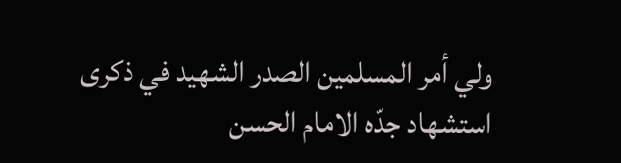ولي أمر المسلمين الصدر الشهيد في ذكرى استشهاد جدّه الامام الحسن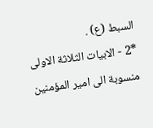السبط (ع) .
*2 - الابيات الثلاثة الاولى منسوبة الى امير المؤمنين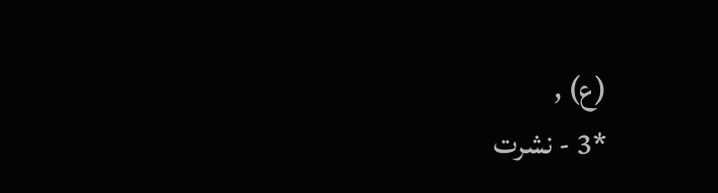(ع) ,
*3 - نشرت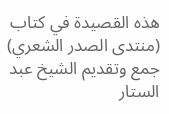هذه القصيدة في كتاب (منتدى الصدر الشعري) جمع وتقديم الشيخ عبد الستار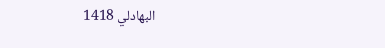البهادلي 1418